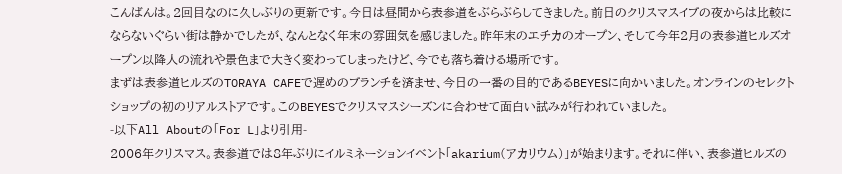こんばんは。2回目なのに久しぶりの更新です。今日は昼間から表参道をぶらぶらしてきました。前日のクリスマスイブの夜からは比較にならないぐらい街は静かでしたが、なんとなく年末の雰囲気を感じました。昨年末のエチカのオープン、そして今年2月の表参道ヒルズオープン以降人の流れや景色まで大きく変わってしまったけど、今でも落ち着ける場所です。
まずは表参道ヒルズのTORAYA CAFEで遅めのブランチを済ませ、今日の一番の目的であるBEYESに向かいました。オンラインのセレクトショップの初のリアルストアです。このBEYESでクリスマスシーズンに合わせて面白い試みが行われていました。
-以下All Aboutの「For L」より引用-
2006年クリスマス。表参道では8年ぶりにイルミネーションイベント「akarium(アカリウム)」が始まります。それに伴い、表参道ヒルズの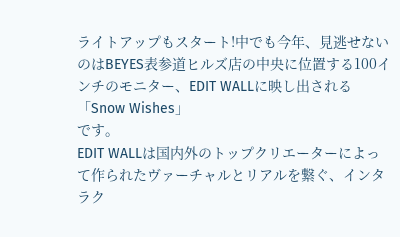ライトアップもスタート!中でも今年、見逃せないのはBEYES表参道ヒルズ店の中央に位置する100インチのモニター、EDIT WALLに映し出される「Snow Wishes」
です。
EDIT WALLは国内外のトップクリエーターによって作られたヴァーチャルとリアルを繋ぐ、インタラク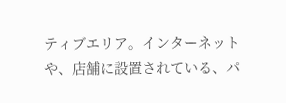ティブエリア。インターネットや、店舗に設置されている、パ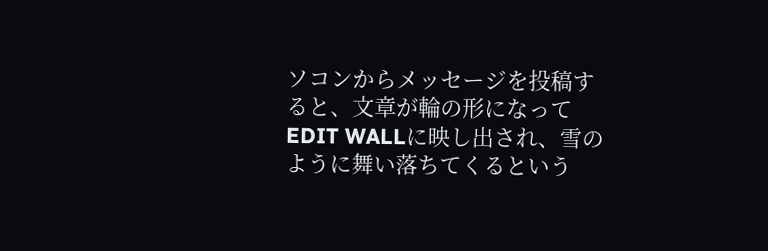ソコンからメッセージを投稿すると、文章が輪の形になってEDIT WALLに映し出され、雪のように舞い落ちてくるという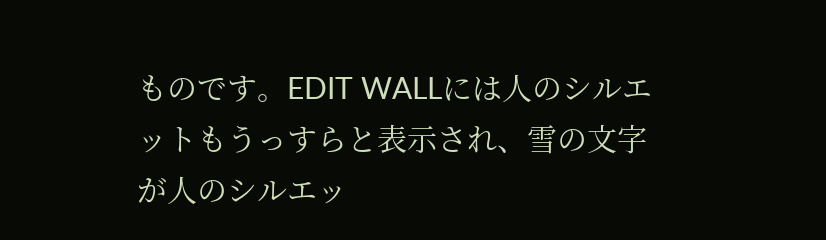ものです。EDIT WALLには人のシルエットもうっすらと表示され、雪の文字が人のシルエッ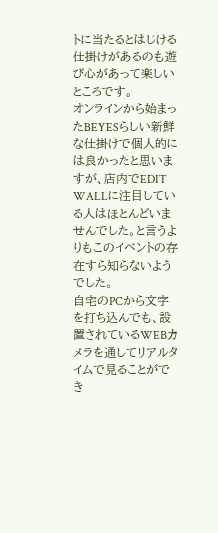トに当たるとはじける仕掛けがあるのも遊び心があって楽しいところです。
オンラインから始まったBEYESらしい新鮮な仕掛けで個人的には良かったと思いますが、店内でEDIT WALLに注目している人はほとんどいませんでした。と言うよりもこのイベントの存在すら知らないようでした。
自宅のPCから文字を打ち込んでも、設置されているWEBカメラを通してリアルタイムで見ることができ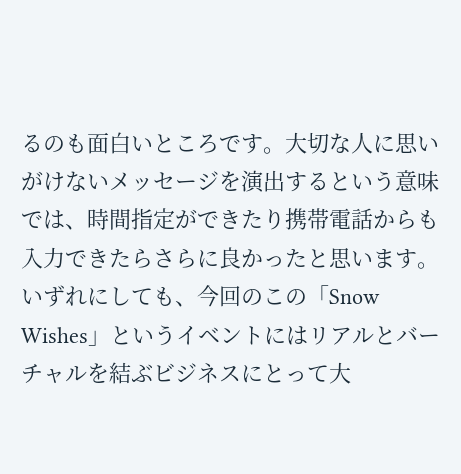るのも面白いところです。大切な人に思いがけないメッセージを演出するという意味では、時間指定ができたり携帯電話からも入力できたらさらに良かったと思います。
いずれにしても、今回のこの「Snow Wishes」というイベントにはリアルとバーチャルを結ぶビジネスにとって大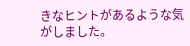きなヒントがあるような気がしました。